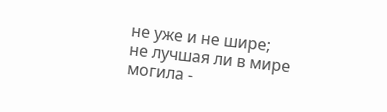не уже и не шире;
не лучшая ли в мире
могила -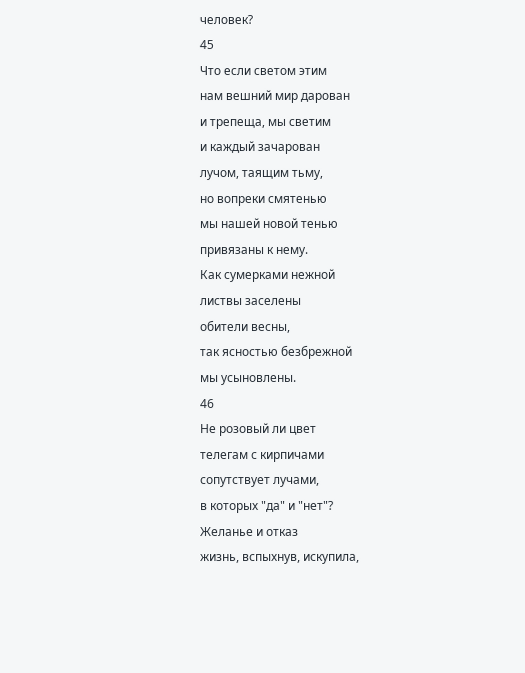человек?
45
Что если светом этим
нам вешний мир дарован
и трепеща, мы светим
и каждый зачарован
лучом, таящим тьму,
но вопреки смятенью
мы нашей новой тенью
привязаны к нему.
Как сумерками нежной
листвы заселены
обители весны,
так ясностью безбрежной
мы усыновлены.
46
Не розовый ли цвет
телегам с кирпичами
сопутствует лучами,
в которых "да" и "нет"?
Желанье и отказ
жизнь, вспыхнув, искупила,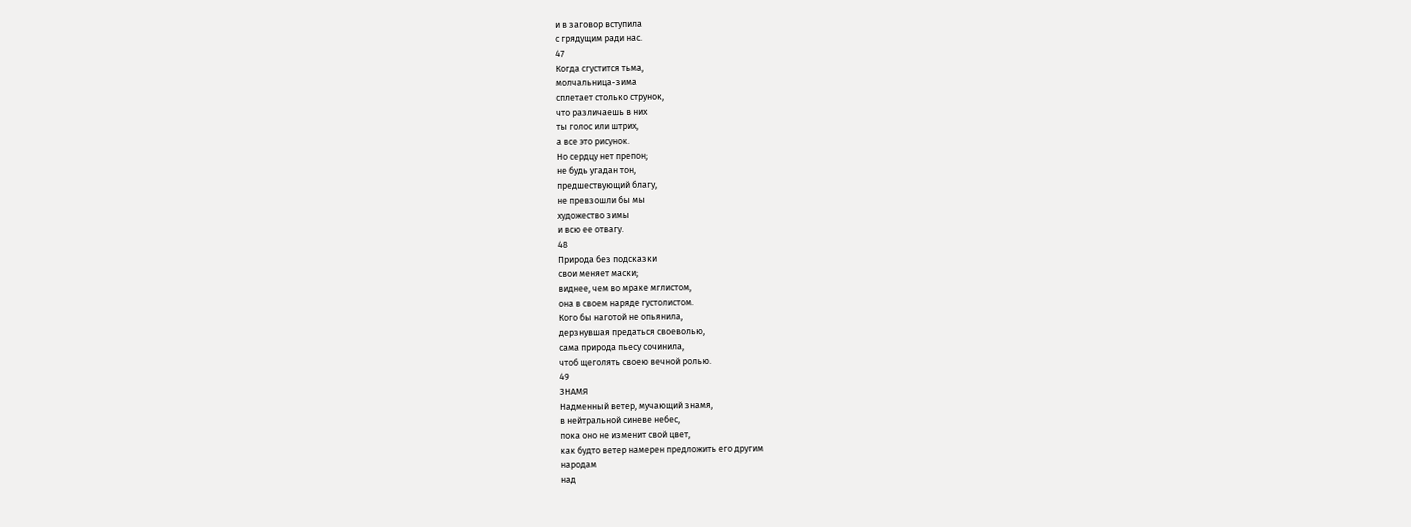и в заговор вступила
с грядущим ради нас.
47
Когда сгустится тьма,
молчальница-зима
сплетает столько струнок,
что различаешь в них
ты голос или штрих,
а все это рисунок.
Но сердцу нет препон;
не будь угадан тон,
предшествующий благу,
не превзошли бы мы
художество зимы
и всю ее отвагу.
48
Природа без подсказки
свои меняет маски;
виднее, чем во мраке мглистом,
она в своем наряде густолистом.
Кого бы наготой не опьянила,
дерзнувшая предаться своеволью,
сама природа пьесу сочинила,
чтоб щеголять своею вечной ролью.
49
ЗНАМЯ
Надменный ветер, мучающий знамя,
в нейтральной синеве небес,
пока оно не изменит свой цвет,
как будто ветер намерен предложить его другим
народам
над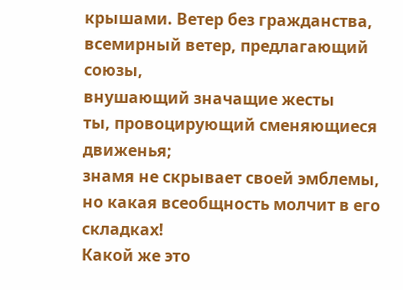крышами. Ветер без гражданства,
всемирный ветер, предлагающий союзы,
внушающий значащие жесты
ты, провоцирующий сменяющиеся движенья;
знамя не скрывает своей эмблемы,
но какая всеобщность молчит в его складках!
Какой же это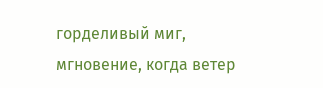горделивый миг,
мгновение, когда ветер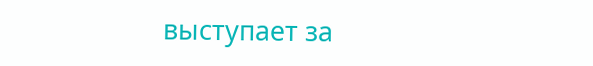выступает за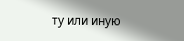ту или иную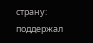страну: поддержал